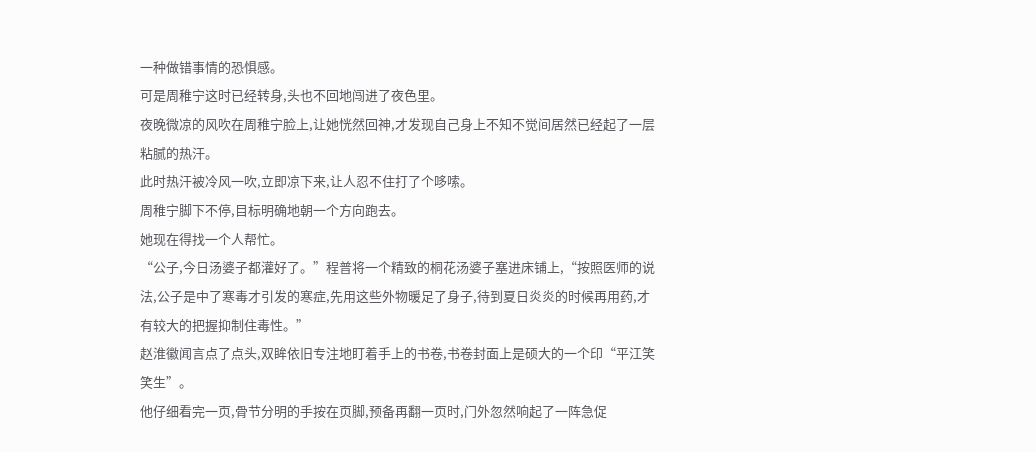一种做错事情的恐惧感。
可是周稚宁这时已经转身,头也不回地闯进了夜色里。
夜晚微凉的风吹在周稚宁脸上,让她恍然回神,才发现自己身上不知不觉间居然已经起了一层粘腻的热汗。
此时热汗被冷风一吹,立即凉下来,让人忍不住打了个哆嗦。
周稚宁脚下不停,目标明确地朝一个方向跑去。
她现在得找一个人帮忙。
“公子,今日汤婆子都灌好了。”程普将一个精致的桐花汤婆子塞进床铺上,“按照医师的说法,公子是中了寒毒才引发的寒症,先用这些外物暖足了身子,待到夏日炎炎的时候再用药,才有较大的把握抑制住毒性。”
赵淮徽闻言点了点头,双眸依旧专注地盯着手上的书卷,书卷封面上是硕大的一个印“平江笑笑生”。
他仔细看完一页,骨节分明的手按在页脚,预备再翻一页时,门外忽然响起了一阵急促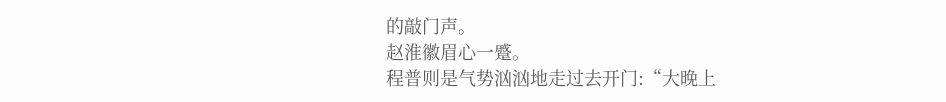的敲门声。
赵淮徽眉心一蹙。
程普则是气势汹汹地走过去开门:“大晚上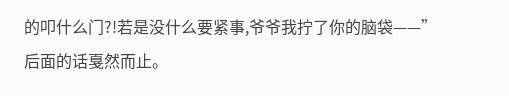的叩什么门?!若是没什么要紧事,爷爷我拧了你的脑袋——”
后面的话戛然而止。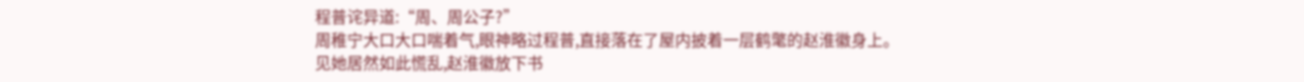程普诧异道:“周、周公子?”
周稚宁大口大口喘着气,眼神略过程普,直接落在了屋内披着一层鹤氅的赵淮徽身上。
见她居然如此慌乱,赵淮徽放下书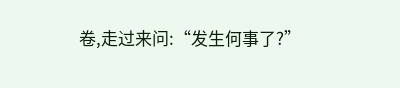卷,走过来问:“发生何事了?”